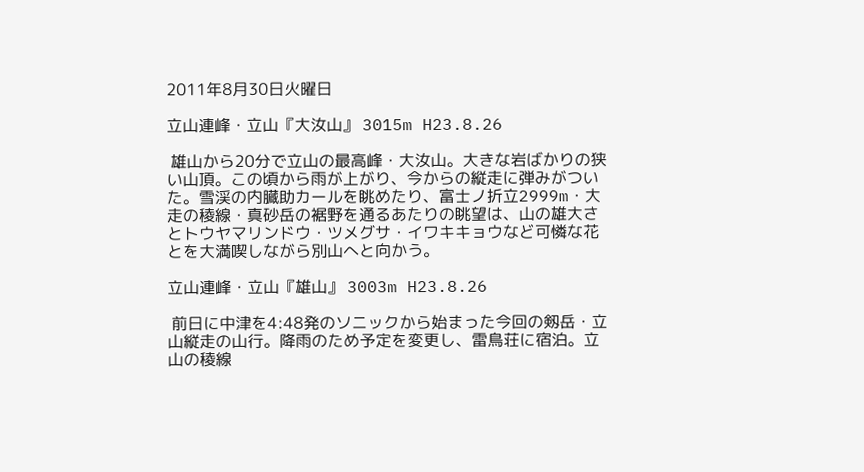2011年8月30日火曜日

立山連峰・立山『大汝山』 3015m H23.8.26

 雄山から20分で立山の最高峰・大汝山。大きな岩ばかりの狭い山頂。この頃から雨が上がり、今からの縦走に弾みがついた。雪渓の内臓助カールを眺めたり、富士ノ折立2999m・大走の稜線・真砂岳の裾野を通るあたりの眺望は、山の雄大さとトウヤマリンドウ・ツメグサ・イワキキョウなど可憐な花とを大満喫しながら別山へと向かう。

立山連峰・立山『雄山』 3003m H23.8.26

 前日に中津を4:48発のソニックから始まった今回の剱岳・立山縦走の山行。降雨のため予定を変更し、雷鳥荘に宿泊。立山の稜線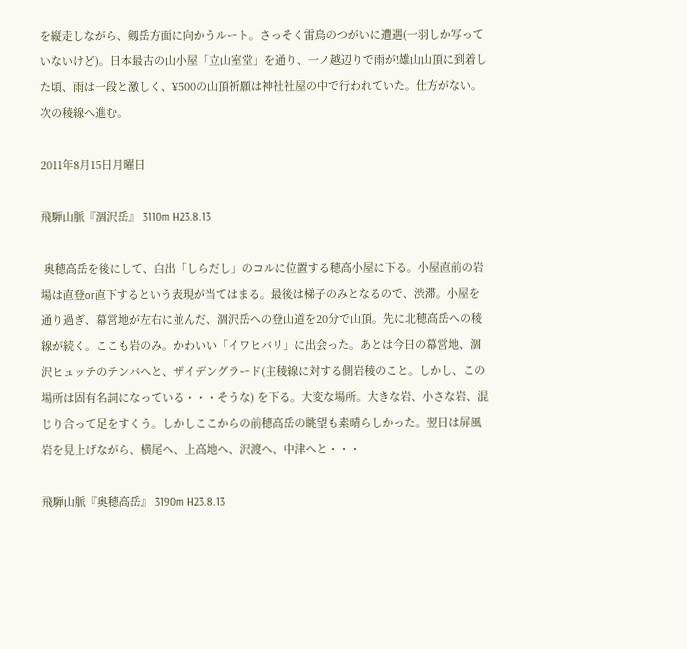を縦走しながら、剱岳方面に向かうルート。さっそく雷鳥のつがいに遭遇(一羽しか写っていないけど)。日本最古の山小屋「立山室堂」を通り、一ノ越辺りで雨が!雄山山頂に到着した頃、雨は一段と激しく、¥500の山頂祈願は神社社屋の中で行われていた。仕方がない。次の稜線へ進む。

2011年8月15日月曜日

飛騨山脈『涸沢岳』 3110m H23.8.13

 奥穂高岳を後にして、白出「しらだし」のコルに位置する穂高小屋に下る。小屋直前の岩場は直登or直下するという表現が当てはまる。最後は梯子のみとなるので、渋滞。小屋を通り過ぎ、幕営地が左右に並んだ、涸沢岳への登山道を20分で山頂。先に北穂高岳への稜線が続く。ここも岩のみ。かわいい「イワヒバリ」に出会った。あとは今日の幕営地、涸沢ヒュッテのテンバへと、ザイデングラード(主稜線に対する側岩稜のこと。しかし、この場所は固有名詞になっている・・・そうな) を下る。大変な場所。大きな岩、小さな岩、混じり合って足をすくう。しかしここからの前穂高岳の眺望も素晴らしかった。翌日は屏風岩を見上げながら、横尾へ、上高地へ、沢渡へ、中津へと・・・

飛騨山脈『奥穂高岳』 3190m H23.8.13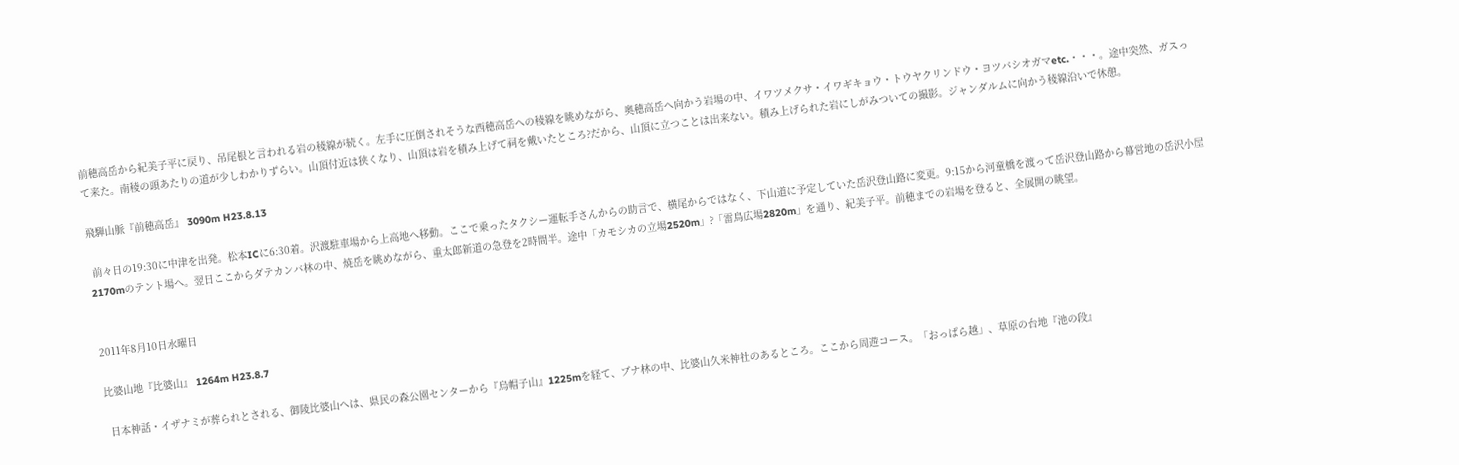前穂高岳から紀美子平に戻り、吊尾根と言われる岩の稜線が続く。左手に圧倒されそうな西穂高岳への稜線を眺めながら、奥穂高岳へ向かう岩場の中、イワツメクサ・イワギキョウ・トウヤクリンドウ・ヨツバシオガマetc.・・・。途中突然、ガスって来た。南稜の頭あたりの道が少しわかりずらい。山頂付近は狭くなり、山頂は岩を積み上げて祠を戴いたところ?だから、山頂に立つことは出来ない。積み上げられた岩にしがみついての撮影。ジャンダルムに向かう稜線沿いで休憩。

飛騨山脈『前穂高岳』 3090m H23.8.13

 前々日の19:30に中津を出発。松本ICに6:30着。沢渡駐車場から上高地へ移動。ここで乗ったタクシー運転手さんからの助言で、横尾からではなく、下山道に予定していた岳沢登山路に変更。9:15から河童橋を渡って岳沢登山路から幕営地の岳沢小屋2170mのテント場へ。翌日ここからダテカンバ林の中、焼岳を眺めながら、重太郎新道の急登を2時間半。途中「カモシカの立場2520m」?「雷鳥広場2820m」を通り、紀美子平。前穂までの岩場を登ると、全展開の眺望。


2011年8月10日水曜日

比婆山地『比婆山』 1264m H23.8.7

 日本神話・イザナミが葬られとされる、御陵比婆山へは、県民の森公園センターから『烏帽子山』1225mを経て、ブナ林の中、比婆山久米神社のあるところ。ここから周遊コース。「おっぱら越」、草原の台地『池の段』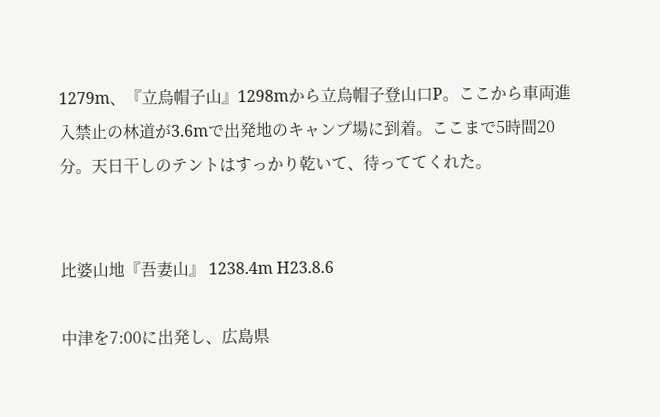1279m、『立烏帽子山』1298mから立烏帽子登山口P。ここから車両進入禁止の林道が3.6mで出発地のキャンプ場に到着。ここまで5時間20分。天日干しのテントはすっかり乾いて、待っててくれた。


比婆山地『吾妻山』 1238.4m H23.8.6

中津を7:00に出発し、広島県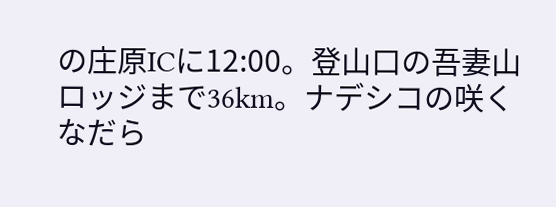の庄原ICに12:00。登山口の吾妻山ロッジまで36km。ナデシコの咲くなだら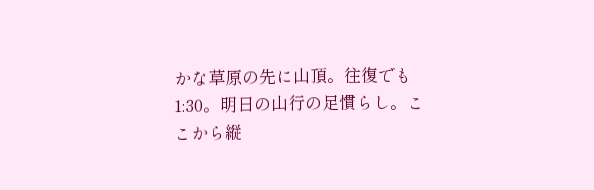かな草原の先に山頂。往復でも1:30。明日の山行の足慣らし。ここから縦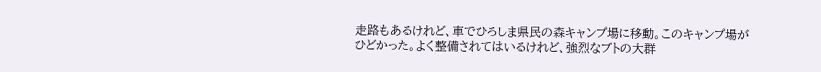走路もあるけれど、車でひろしま県民の森キャンプ場に移動。このキャンプ場がひどかった。よく整備されてはいるけれど、強烈なブトの大群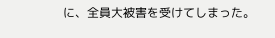に、全員大被害を受けてしまった。